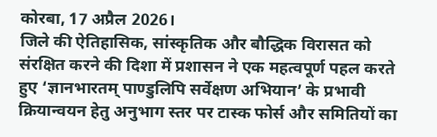कोरबा, 17 अप्रैल 2026।
जिले की ऐतिहासिक, सांस्कृतिक और बौद्धिक विरासत को संरक्षित करने की दिशा में प्रशासन ने एक महत्वपूर्ण पहल करते हुए ‘ज्ञानभारतम् पाण्डुलिपि सर्वेक्षण अभियान’ के प्रभावी क्रियान्वयन हेतु अनुभाग स्तर पर टास्क फोर्स और समितियों का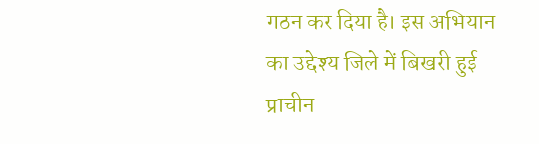गठन कर दिया है। इस अभियान का उद्देश्य जिले में बिखरी हुई प्राचीन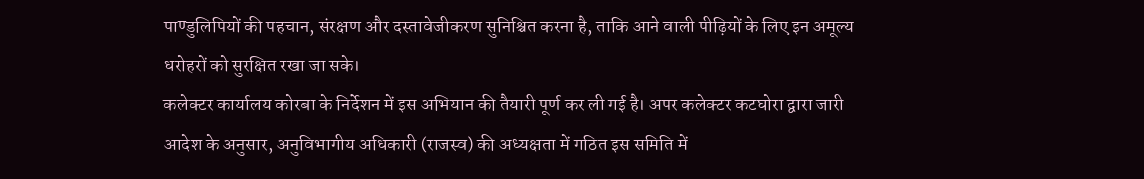पाण्डुलिपियों की पहचान, संरक्षण और दस्तावेजीकरण सुनिश्चित करना है, ताकि आने वाली पीढ़ियों के लिए इन अमूल्य धरोहरों को सुरक्षित रखा जा सके।
कलेक्टर कार्यालय कोरबा के निर्देशन में इस अभियान की तैयारी पूर्ण कर ली गई है। अपर कलेक्टर कटघोरा द्वारा जारी आदेश के अनुसार, अनुविभागीय अधिकारी (राजस्व) की अध्यक्षता में गठित इस समिति में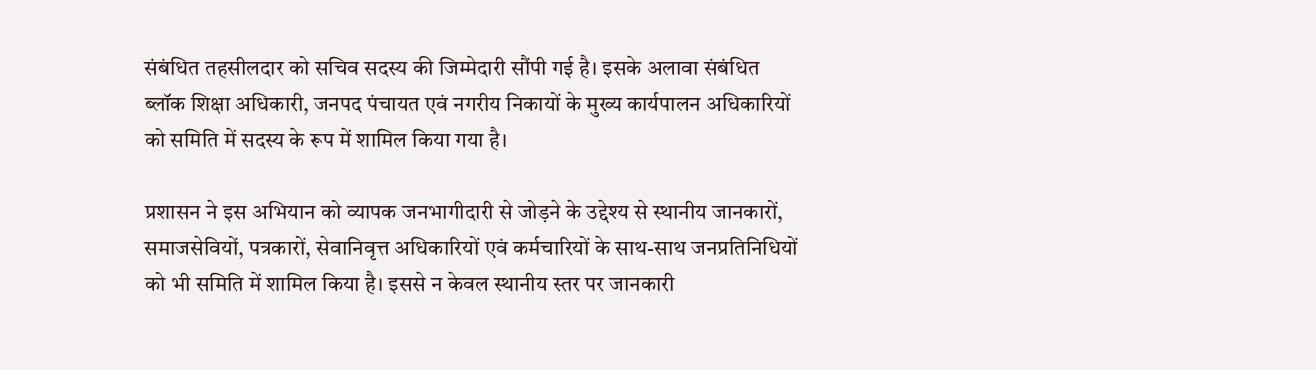संबंधित तहसीलदार को सचिव सदस्य की जिम्मेदारी सौंपी गई है। इसके अलावा संबंधित ब्लॉक शिक्षा अधिकारी, जनपद पंचायत एवं नगरीय निकायों के मुख्य कार्यपालन अधिकारियों को समिति में सदस्य के रूप में शामिल किया गया है।

प्रशासन ने इस अभियान को व्यापक जनभागीदारी से जोड़ने के उद्देश्य से स्थानीय जानकारों, समाजसेवियों, पत्रकारों, सेवानिवृत्त अधिकारियों एवं कर्मचारियों के साथ-साथ जनप्रतिनिधियों को भी समिति में शामिल किया है। इससे न केवल स्थानीय स्तर पर जानकारी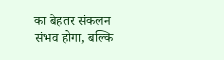का बेहतर संकलन संभव होगा, बल्कि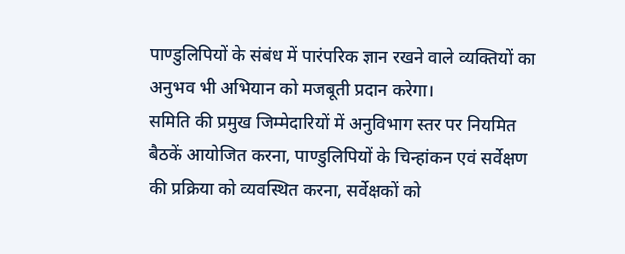पाण्डुलिपियों के संबंध में पारंपरिक ज्ञान रखने वाले व्यक्तियों का अनुभव भी अभियान को मजबूती प्रदान करेगा।
समिति की प्रमुख जिम्मेदारियों में अनुविभाग स्तर पर नियमित बैठकें आयोजित करना, पाण्डुलिपियों के चिन्हांकन एवं सर्वेक्षण की प्रक्रिया को व्यवस्थित करना, सर्वेक्षकों को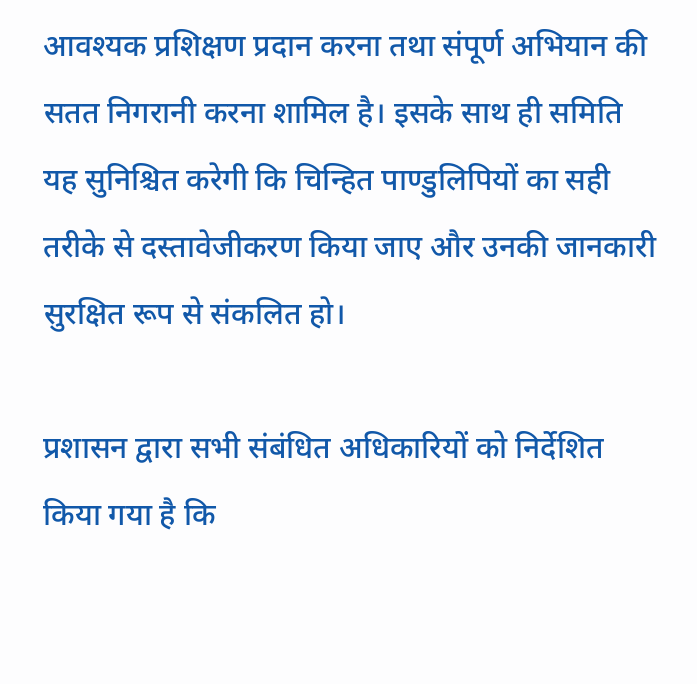आवश्यक प्रशिक्षण प्रदान करना तथा संपूर्ण अभियान की सतत निगरानी करना शामिल है। इसके साथ ही समिति यह सुनिश्चित करेगी कि चिन्हित पाण्डुलिपियों का सही तरीके से दस्तावेजीकरण किया जाए और उनकी जानकारी सुरक्षित रूप से संकलित हो।

प्रशासन द्वारा सभी संबंधित अधिकारियों को निर्देशित किया गया है कि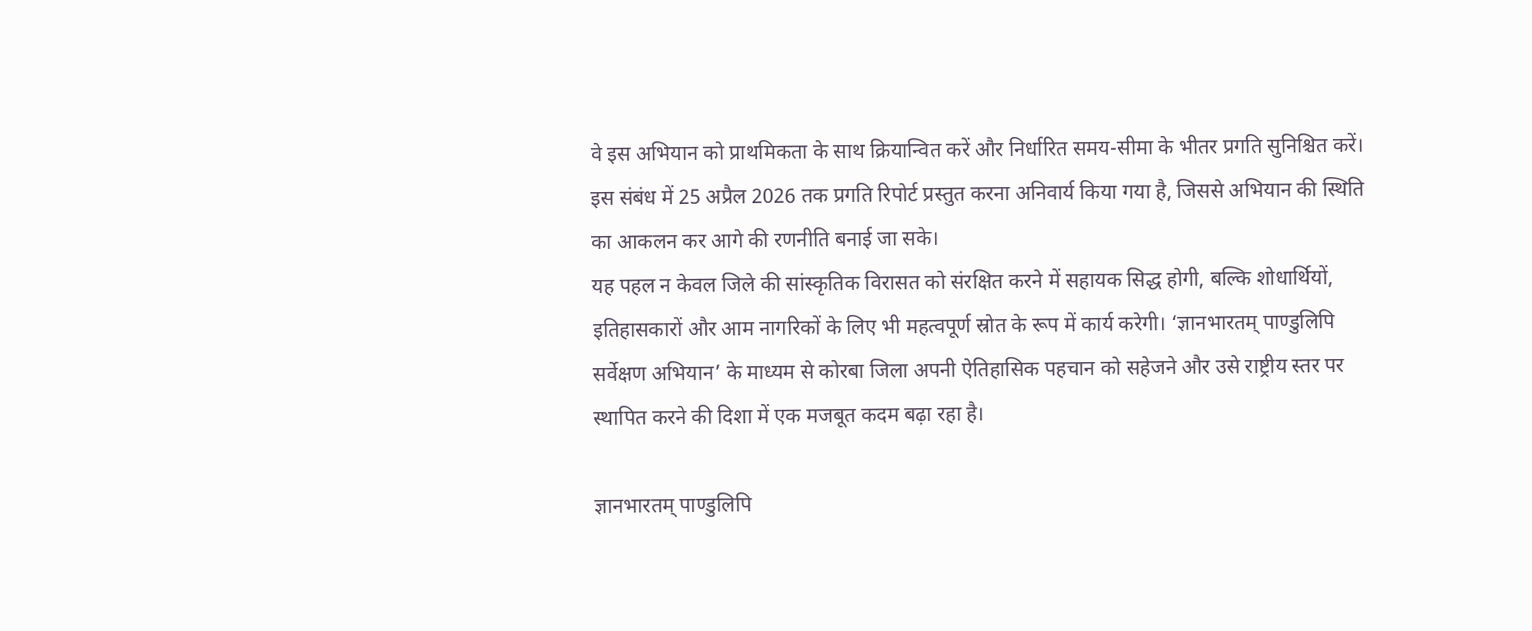वे इस अभियान को प्राथमिकता के साथ क्रियान्वित करें और निर्धारित समय-सीमा के भीतर प्रगति सुनिश्चित करें। इस संबंध में 25 अप्रैल 2026 तक प्रगति रिपोर्ट प्रस्तुत करना अनिवार्य किया गया है, जिससे अभियान की स्थिति का आकलन कर आगे की रणनीति बनाई जा सके।
यह पहल न केवल जिले की सांस्कृतिक विरासत को संरक्षित करने में सहायक सिद्ध होगी, बल्कि शोधार्थियों, इतिहासकारों और आम नागरिकों के लिए भी महत्वपूर्ण स्रोत के रूप में कार्य करेगी। ‘ज्ञानभारतम् पाण्डुलिपि सर्वेक्षण अभियान’ के माध्यम से कोरबा जिला अपनी ऐतिहासिक पहचान को सहेजने और उसे राष्ट्रीय स्तर पर स्थापित करने की दिशा में एक मजबूत कदम बढ़ा रहा है।

ज्ञानभारतम् पाण्डुलिपि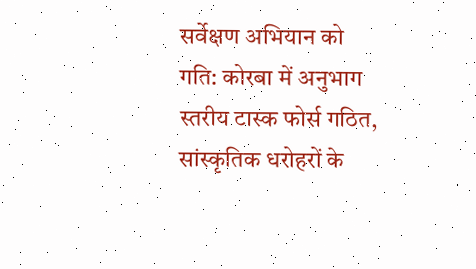सर्वेक्षण अभियान को गति: कोरबा में अनुभाग स्तरीय टास्क फोर्स गठित, सांस्कृतिक धरोहरों के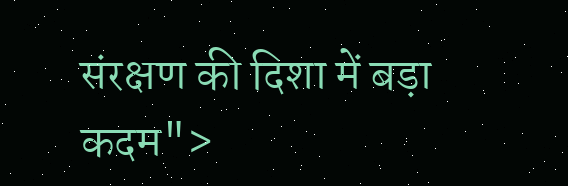संरक्षण की दिशा में बड़ा कदम">